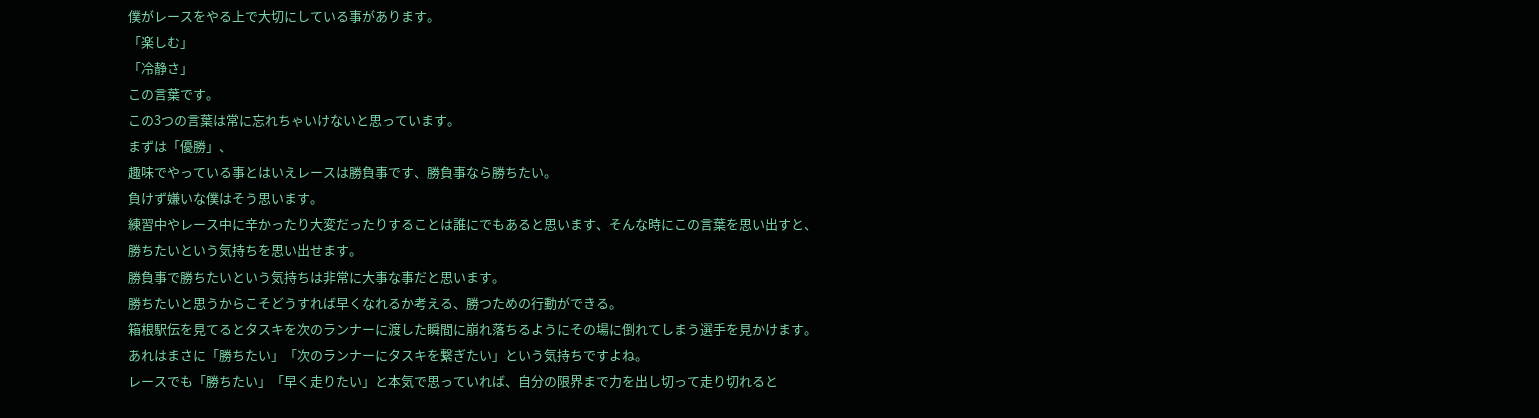僕がレースをやる上で大切にしている事があります。
「楽しむ」
「冷静さ」
この言葉です。
この3つの言葉は常に忘れちゃいけないと思っています。
まずは「優勝」、
趣味でやっている事とはいえレースは勝負事です、勝負事なら勝ちたい。
負けず嫌いな僕はそう思います。
練習中やレース中に辛かったり大変だったりすることは誰にでもあると思います、そんな時にこの言葉を思い出すと、勝ちたいという気持ちを思い出せます。
勝負事で勝ちたいという気持ちは非常に大事な事だと思います。
勝ちたいと思うからこそどうすれば早くなれるか考える、勝つための行動ができる。
箱根駅伝を見てるとタスキを次のランナーに渡した瞬間に崩れ落ちるようにその場に倒れてしまう選手を見かけます。
あれはまさに「勝ちたい」「次のランナーにタスキを繋ぎたい」という気持ちですよね。
レースでも「勝ちたい」「早く走りたい」と本気で思っていれば、自分の限界まで力を出し切って走り切れると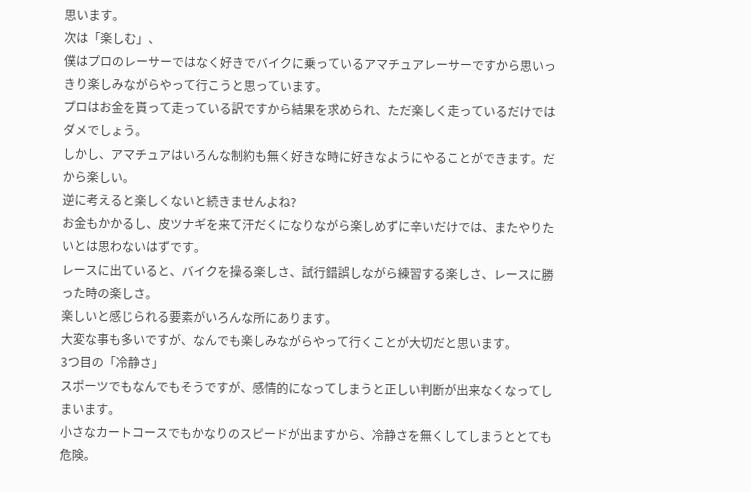思います。
次は「楽しむ」、
僕はプロのレーサーではなく好きでバイクに乗っているアマチュアレーサーですから思いっきり楽しみながらやって行こうと思っています。
プロはお金を貰って走っている訳ですから結果を求められ、ただ楽しく走っているだけではダメでしょう。
しかし、アマチュアはいろんな制約も無く好きな時に好きなようにやることができます。だから楽しい。
逆に考えると楽しくないと続きませんよね?
お金もかかるし、皮ツナギを来て汗だくになりながら楽しめずに辛いだけでは、またやりたいとは思わないはずです。
レースに出ていると、バイクを操る楽しさ、試行錯誤しながら練習する楽しさ、レースに勝った時の楽しさ。
楽しいと感じられる要素がいろんな所にあります。
大変な事も多いですが、なんでも楽しみながらやって行くことが大切だと思います。
3つ目の「冷静さ」
スポーツでもなんでもそうですが、感情的になってしまうと正しい判断が出来なくなってしまいます。
小さなカートコースでもかなりのスピードが出ますから、冷静さを無くしてしまうととても危険。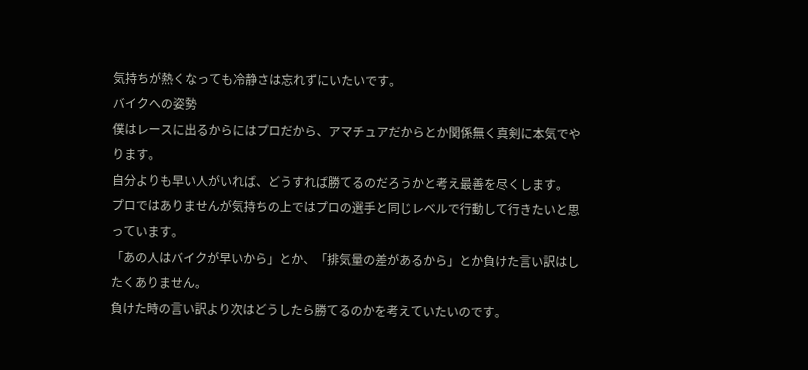気持ちが熱くなっても冷静さは忘れずにいたいです。
バイクへの姿勢
僕はレースに出るからにはプロだから、アマチュアだからとか関係無く真剣に本気でやります。
自分よりも早い人がいれば、どうすれば勝てるのだろうかと考え最善を尽くします。
プロではありませんが気持ちの上ではプロの選手と同じレベルで行動して行きたいと思っています。
「あの人はバイクが早いから」とか、「排気量の差があるから」とか負けた言い訳はしたくありません。
負けた時の言い訳より次はどうしたら勝てるのかを考えていたいのです。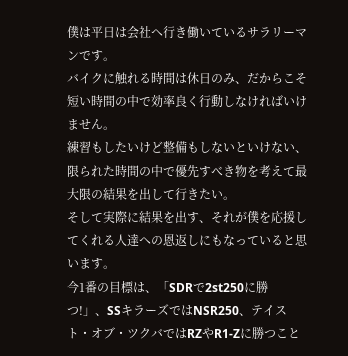僕は平日は会社へ行き働いているサラリーマンです。
バイクに触れる時間は休日のみ、だからこそ短い時間の中で効率良く行動しなければいけません。
練習もしたいけど整備もしないといけない、限られた時間の中で優先すべき物を考えて最大限の結果を出して行きたい。
そして実際に結果を出す、それが僕を応援してくれる人達への恩返しにもなっていると思います。
今1番の目標は、「SDRで2st250に勝つ!」、SSキラーズではNSR250、テイスト・オブ・ツクバではRZやR1-Zに勝つこと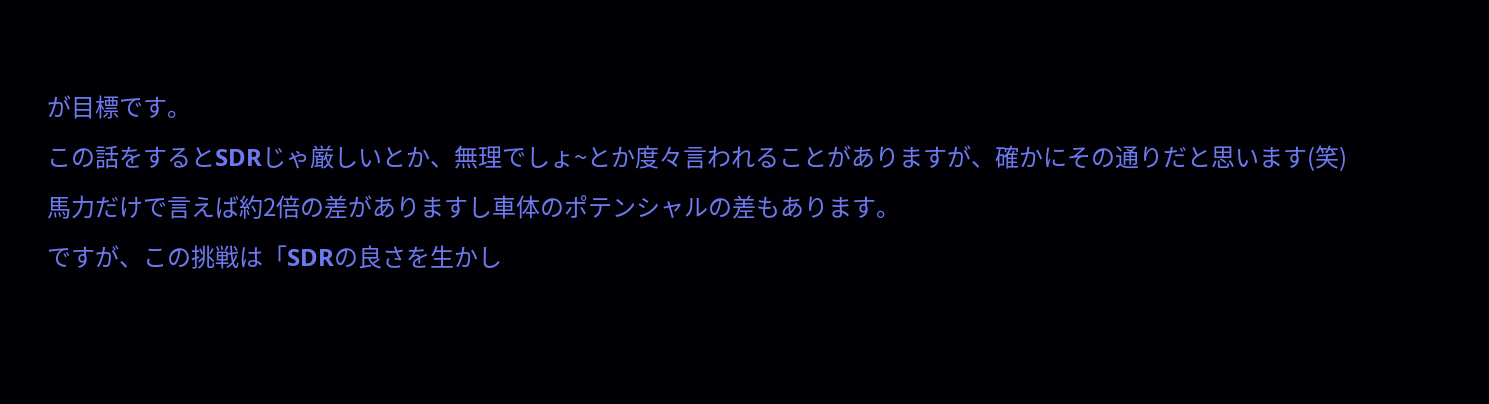が目標です。
この話をするとSDRじゃ厳しいとか、無理でしょ~とか度々言われることがありますが、確かにその通りだと思います(笑)
馬力だけで言えば約2倍の差がありますし車体のポテンシャルの差もあります。
ですが、この挑戦は「SDRの良さを生かし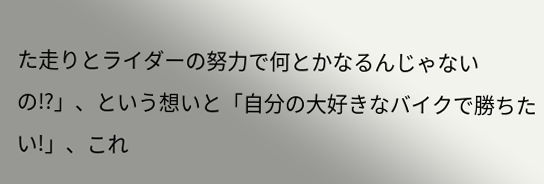た走りとライダーの努力で何とかなるんじゃないの⁉」、という想いと「自分の大好きなバイクで勝ちたい!」、これ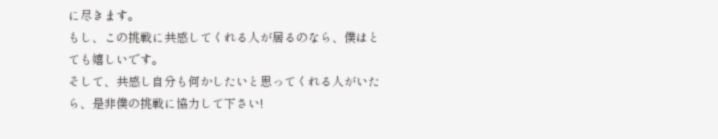に尽きます。
もし、この挑戦に共感してくれる人が居るのなら、僕はとても嬉しいです。
そして、共感し自分も何かしたいと思ってくれる人がいたら、是非僕の挑戦に協力して下さい!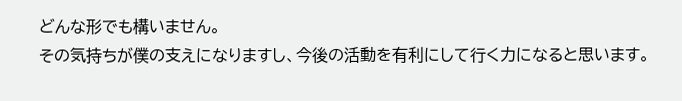どんな形でも構いません。
その気持ちが僕の支えになりますし、今後の活動を有利にして行く力になると思います。